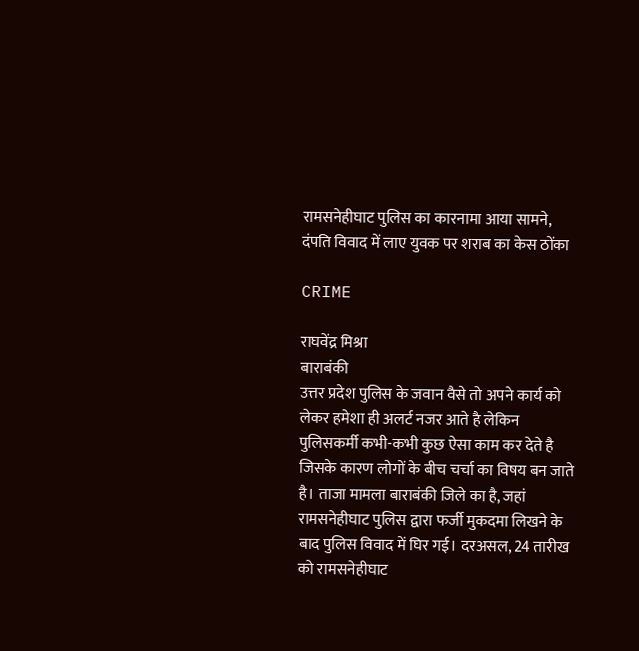रामसनेहीघाट पुलिस का कारनामा आया सामने, दंपति विवाद में लाए युवक पर शराब का केस ठोंका

CRIME

राघवेंद्र मिश्रा
बाराबंकी
उत्तर प्रदेश पुलिस के जवान वैसे तो अपने कार्य को लेकर हमेशा ही अलर्ट नजर आते है लेकिन पुलिसकर्मी कभी-कभी कुछ ऐसा काम कर देते है जिसके कारण लोगों के बीच चर्चा का विषय बन जाते है। ताजा मामला बाराबंकी जिले का है, जहां रामसनेहीघाट पुलिस द्वारा फर्जी मुकदमा लिखने के बाद पुलिस विवाद में घिर गई। दरअसल, 24 तारीख को रामसनेहीघाट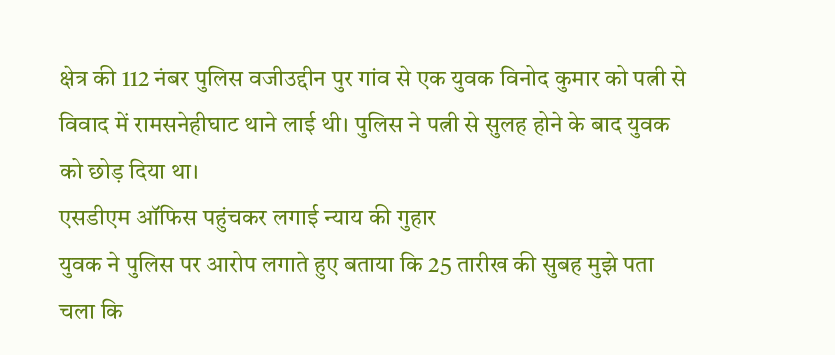क्षेत्र की 112 नंबर पुलिस वजीउद्दीन पुर गांव से एक युवक विनोद कुमार को पत्नी से विवाद में रामसनेहीघाट थाने लाई थी। पुलिस ने पत्नी से सुलह होने के बाद युवक को छोड़ दिया था।
एसडीएम ऑफिस पहुंचकर लगाई न्याय की गुहार
युवक ने पुलिस पर आरोप लगाते हुए बताया कि 25 तारीख की सुबह मुझे पता चला कि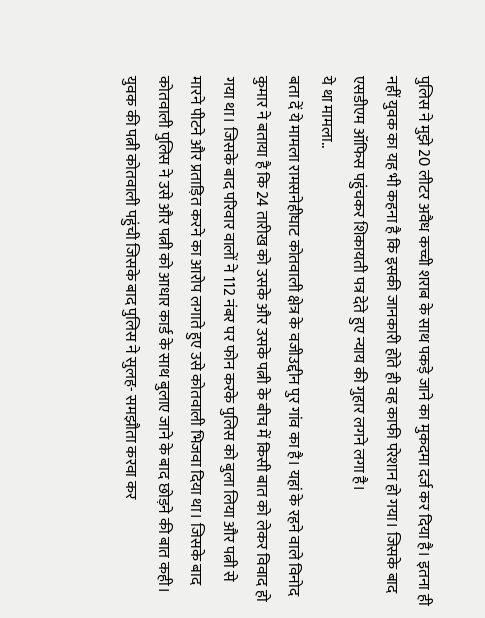पुलिस ने मुझे 20 लीटर अवैध कच्ची शराब के साथ पकड़े जाने का मुकदमा दर्ज कर दिया है। इतना ही नहीं युवक का यह भी कहना है कि इसकी जानकारी होते ही वह काफी परेशान हो गया। जिसके बाद एसडीएम ऑफिस पहुंचकर शिकायती पत्र देते हुए न्याय की गुहार लगने लगा है।
ये था मामला..
बता दें ये मामला रामसनेहीघाट कोतवाली क्षेत्र के वजीउद्दीन पुर गांव का है। यहां के रहने वाले विनोद कुमार ने बताया है कि 24 तारीख को उसके और उसके पत्नी के बीच में किसी बात को लेकर विवाद हो गया था। जिसके बाद परिवार वालों ने 112 नंबर पर फोन करके पुलिस को बुला लिया और पत्नी से मारने पीटने और प्रताड़ित करने का आरोप लगाते हुए उसे कोतवाली भिजवा दिया था। जिसके बाद कोतवाली पुलिस ने उसे और पत्नी को आधार कार्ड के साथ बुलाए जाने के बाद छोड़ने की बात कही। युवक की पत्नी कोतवाली पहुंची जिसके बाद पुलिस ने सुलह- समझौता करवा कर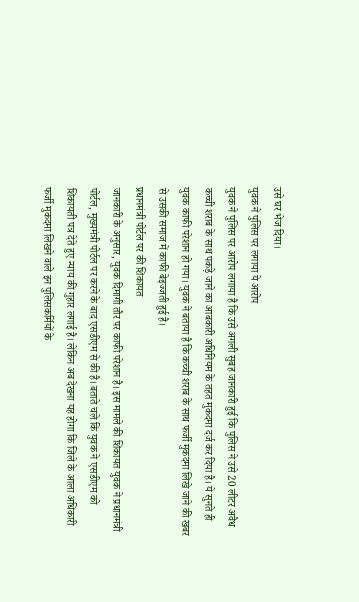उसे घर भेज दिया।
युवक ने पुलिस पर लगाया ये आरोप
युवक ने पुलिस पर आरोप लगाया है कि उसे अगली सुबह जानकारी हुई कि पुलिस ने उसे 20 लीटर अवैध कच्ची शराब के साथ पकड़े जाने का आबकारी अधिनियम के तहत मुकदमा दर्ज कर दिया है। ये सुनते ही युवक काफी परेशान हो गया। युवक ने बताया है कि कच्ची शराब के साथ फर्जी मुकदमा लिखे जाने की खबर से उसकी समाज में काफी बेइज्जती हुई है।
प्रधानमंत्री पोर्टल पर की शिकायत
जानकारी के अनुसार, युवक दिमागी तौर पर काफी परेशान है। इस मामले की शिकायत युवक ने प्रधानमंत्री पोर्टल, मुख्यमंत्री पोर्टल पर करने के बाद एसडीएम से की है। बताते चले कि युवक ने एसडीएम को शिकायती पत्र देते हुए न्याय की गुहार लगाई है। लेकिन अब देखना यह होगा कि जिले के आला अधिकारी फर्जी मुकदमा लिखने वाले इन पुलिसकर्मियों के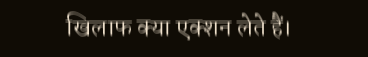खिलाफ क्या एक्शन लेते हैं।